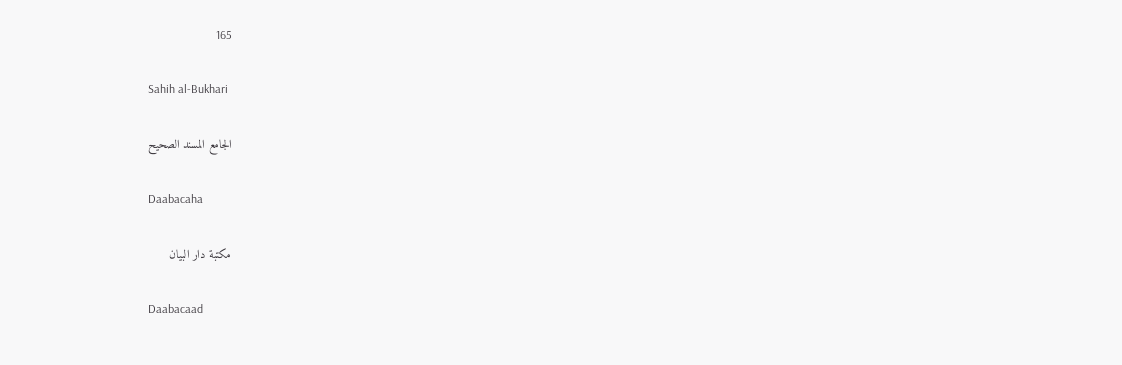165

Sahih al-Bukhari

الجامع المسند الصحيح

Daabacaha

مكتبة دار البيان

Daabacaad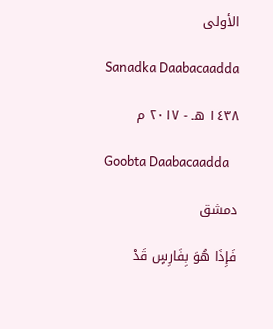الأولى

Sanadka Daabacaadda

١٤٣٨ هـ - ٢٠١٧ م

Goobta Daabacaadda

دمشق

فَإِذَا هُوَ بِفَارِسٍ قَدْ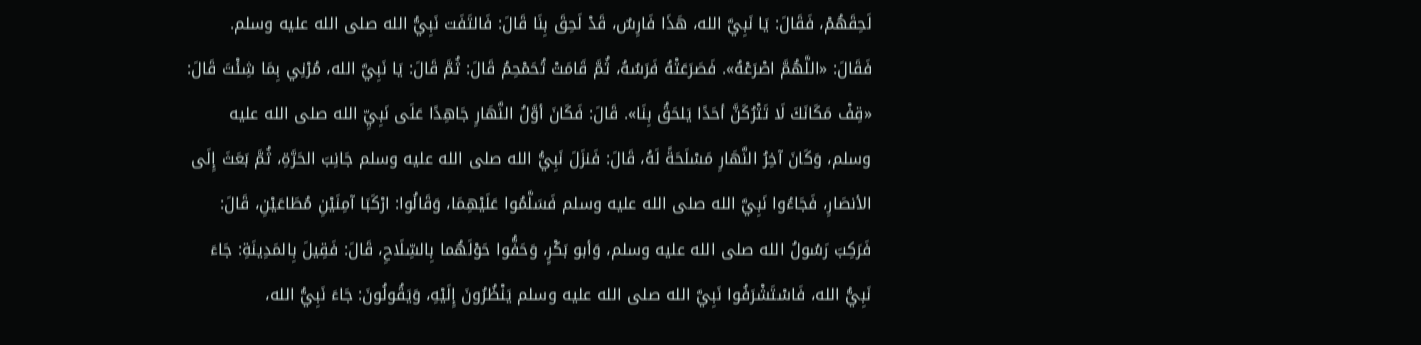لَحِقَهُمْ، فَقَالَ: يَا نَبِيَّ الله، هَذَا فَارِسٌ، قَدْ لَحِقَ بِنَا قَالَ: فَالتَفَت نَبِيُّ الله صلى الله عليه وسلم.
فَقَالَ: «اللَّهُمَّ اصْرَعْهُ». فَصَرَعَتْهُ فَرَسُهُ، ثُمَّ قَامَتْ تُحَمْحِمُ قَالَ: ثُمَّ قَالَ: يَا نَبِيَّ الله، مُرْنِي بِمَا شِئْتَ قَالَ: «قِفْ مَكَانَكَ لَا تَتْرُكَنَّ أحَدًا يَلحَقُ بِنَا». قَالَ: فَكَانَ أوَّلُ النَّهَارِ جَاهِدًا عَلَى نَبِيِّ الله صلى الله عليه وسلم، وَكَانَ آخِرُ النَّهَارِ مَسْلَحَةً لَهُ، قَالَ: فَنزَلَ نَبِيُّ الله صلى الله عليه وسلم جَانِبَ الحَرَّةِ، ثُمَّ بَعَثَ إِلَى الأنصَارِ، فَجَاءُوا نَبِيَّ الله صلى الله عليه وسلم فَسَلَّمُوا عَلَيْهِمَا، وَقَالُوا: ارْكَبَا آمِنَيْنِ مُطَاعَيْنِ، قَالَ: فَرَكِبَ رَسُولُ الله صلى الله عليه وسلم، وَأبو بَكْرٍ، وَحَفُّوا حَوْلَهُما بِالسِّلَاحِ، قَالَ: فَقِيلَ بِالمَدِينَةِ: جَاءَ نَبِيُّ الله، فَاسْتَشْرَفُوا نَبِيَّ الله صلى الله عليه وسلم يَنْظُرُونَ إِلَيْهِ، وَيَقُولُونَ: جَاءَ نَبِيُّ الله،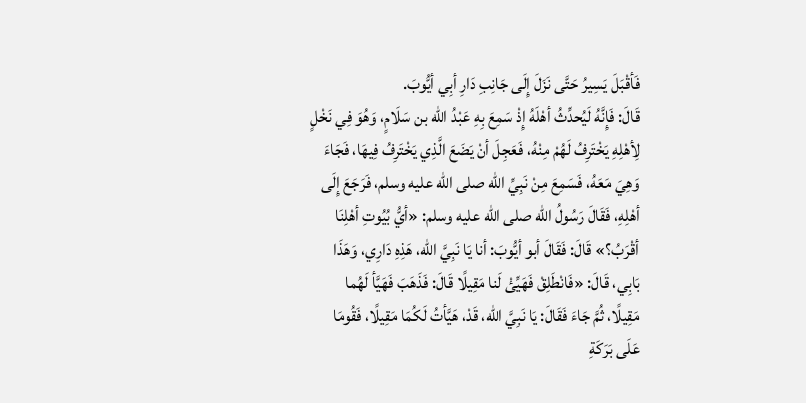فَأقْبَلَ يَسِيرُ حَتَّى نَزَلَ إِلَى جَانِبِ دَارِ أبِي أيُّوبَ.
قَالَ: فَإِنَّهُ لَيُحدِّثُ أهْلَهُ إِذْ سَمِعَ بِهِ عَبْدُ الله بن سَلَامٍ، وَهُوَ فِي نَخْلٍ لِأهْلِهِ يَخْتَرِفُ لَهُمْ مِنْهُ، فَعَجِلَ أنْ يَضَعَ الَّذِي يَخْتَرِفُ فِيهَا، فَجَاءَ وَهِيَ مَعَهُ، فَسَمِعَ مِنْ نَبِيِّ الله صلى الله عليه وسلم، فَرَجَعَ إِلَى أهْلِهِ، فَقَالَ رَسُولُ الله صلى الله عليه وسلم: «أيُّ بُيُوتِ أهْلِنَا أقْرَبُ؟» قَالَ: فَقَالَ أبو أيُّوبَ: أنا يَا نَبِيَّ الله، هَذِهِ دَارِي، وَهَذَا بَابِي، قَالَ: «فَانْطَلِقْ فَهَيِّئْ لَنا مَقِيلًا قَالَ: فَذَهَبَ فَهَيَّأ لَهُما مَقِيلًا، ثُمَّ جَاءَ فَقَالَ: يَا نَبِيَّ الله، قَدْ، هَيَّأتُ لَكُمَا مَقِيلًا، فَقُومَا عَلَى بَرَكَةِ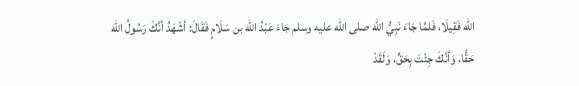الله فَقِيلَا، فَلمَّا جَاءَ نَبِيُّ الله صلى الله عليه وسلم جَاءَ عَبْدُ الله بن سَلَامٍ فَقَالَ: أشْهَدُ أنَّكَ رَسُولُ الله حَقًّا، وَأنَّكَ جِئْتَ بِحَقٍّ، وَلَقَدْ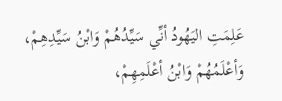عَلِمَتِ اليَهُودُ أنِّي سَيِّدُهُمْ وَابْنُ سَيِّدِهِمْ، وَأعْلَمُهُمْ وَابْنُ أعْلَمِهِمْ،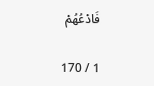فَادْعُهُمْ

1 / 170